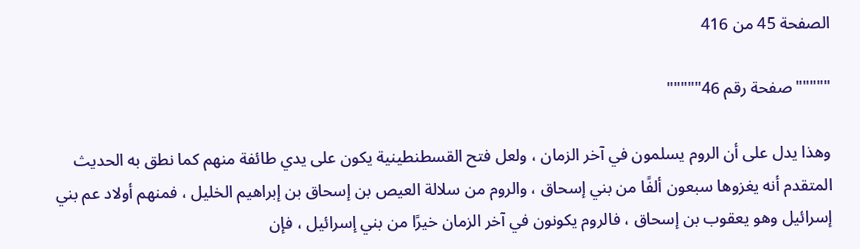الصفحة 45 من 416

""""" صفحة رقم 46"""""

وهذا يدل على أن الروم يسلمون في آخر الزمان ، ولعل فتح القسطنطينية يكون على يدي طائفة منهم كما نطق به الحديث المتقدم أنه يغزوها سبعون ألفًا من بني إسحاق ، والروم من سلالة العيص بن إسحاق بن إبراهيم الخليل ، فمنهم أولاد عم بني إسرائيل وهو يعقوب بن إسحاق ، فالروم يكونون في آخر الزمان خيرًا من بني إسرائيل ، فإن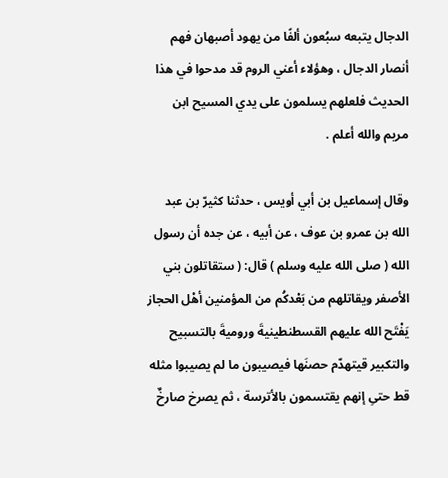الدجال يتبعه سبُعون ألفًا من يهود أصبهان فهم أنصار الدجال ، وهؤلاء أعني الروم قد مدحوا في هذا الحديث فلعلهم يسلمون على يدي المسيح ابن مريم والله أعلم .

وقال إسماعيل بن أبي أويس ، حدثنا كثيرّ بن عبد الله بن عمرو بن عوف ، عن أبيه ، عن جده أن رسول الله ( صلى الله عليه وسلم ) قال: ( ستقاتلون بني الأصفر ويقاتلهم من بَعْدكُم من المؤمنين أهْل الحجاز يَفْتَح الله عليهم القسطنطينيةَ وروميةَ بالتسبيح والتكبير قيتهدّم حصنَها فيصيبون ما لم يصيبوا مثله قط حتىِ إنهم يقتسمون بالأترسة ، ثم يصرخ صارخٌ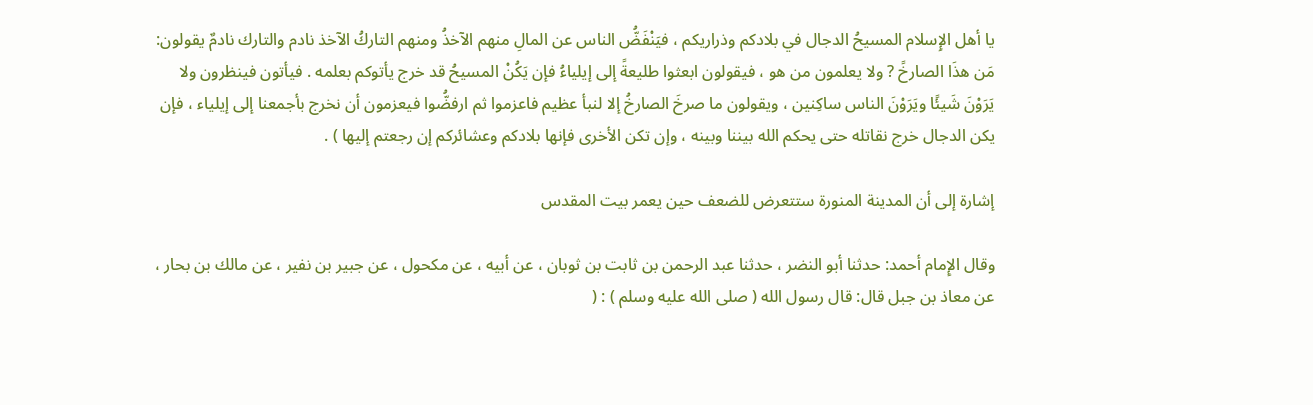يا أهل الإِسلام المسيحُ الدجال في بلادكم وذراريكم ، فيَنْفَضُّ الناس عن المالِ منهم الآخذُ ومنهم التاركُ الآخذ نادم والتارك نادمٌ يقولون: مَن هذَا الصارخً ? ولا يعلمون من هو ، فيقولون ابعثوا طليعةً إلى إيلياءُ فإن يَكُنْ المسيحُ قد خرج يأتوكم بعلمه . فيأتون فينظرون ولا يَرَوْنَ شَيئًا ويَرَوْنَ الناس ساكِنين ، ويقولون ما صرخَ الصارخُ إلا لنبأ عظيم فاعزموا ثم ارفضُّوا فيعزمون أن نخرج بأجمعنا إلى إيلياء ، فإن يكن الدجال خرج نقاتله حتى يحكم الله بيننا وبينه ، وإن تكن الأخرى فإنها بلادكم وعشائركم إن رجعتم إليها ) .

إشارة إلى أن المدينة المنورة ستتعرض للضعف حين يعمر بيت المقدس

وقال الإِمام أحمد: حدثنا أبو النضر ، حدثنا عبد الرحمن بن ثابت بن ثوبان ، عن أبيه ، عن مكحول ، عن جبير بن نفير ، عن مالك بن بحار ، عن معاذ بن جبل قال: قال رسول الله ( صلى الله عليه وسلم ) : (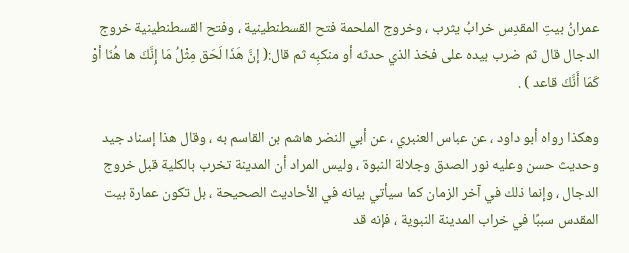عمرانُ بيتِ المقدِس خرابُ يثرب ، وخروج الملحمة فتح القسطنطينية ، وفتح القسطنطينية خروج الدجال قال ثم ضرب بيده على فخذ الذي حدثه أو منكبِه ثم قال:( إنَّ هَذَا لَحَق مِثْلُ مَا إِنَّكَ ها هُنَا أوْ كَمَا أَنَّكَ قاعد ) .

وهكذا رواه أبو داود ، عن عباس العنبري ، عن أبي النضر هاشم بن القاسم به ، وقال هذا إسناد جيد وحديث حسن وعليه نور الصدق وجلالة النبوة ، وليس المراد أن المدينة تخرب بالكلية قبل خروج الدجال ، وإنما ذلك في آخر الزمان كما سيأتي بيانه في الأحاديث الصحيحة ، بل تكون عمارة بيت المقدس سببًا في خراب المدينة النبوية ، فإنه قد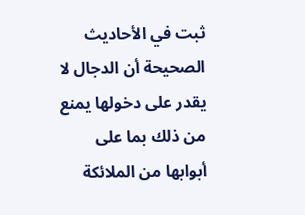ثبت في الأحاديث الصحيحة أن الدجال لا يقدر على دخولها يمنع من ذلك بما على أبوابها من الملائكة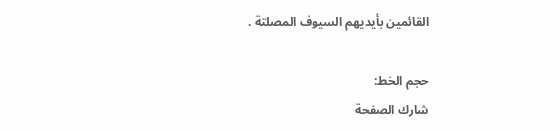القائمين بأيديهم السيوف المصلتة .

حجم الخط:
شارك الصفحة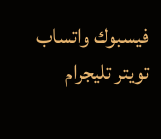فيسبوك واتساب تويتر تليجرام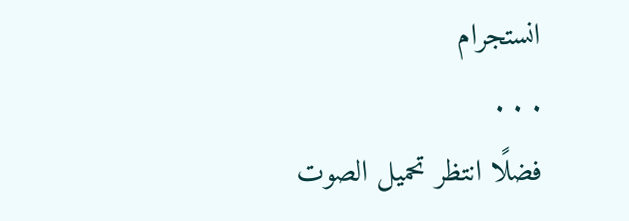انستجرام
. . .
فضلًا انتظر تحميل الصوت